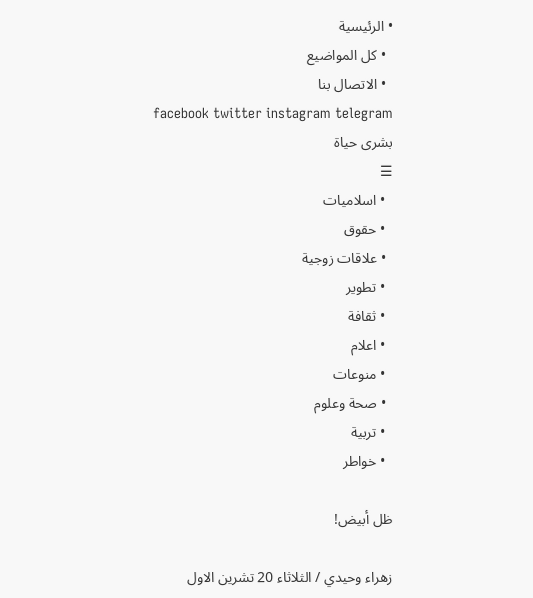• الرئيسية
  • كل المواضيع
  • الاتصال بنا
facebook twitter instagram telegram
بشرى حياة
☰
  • اسلاميات
  • حقوق
  • علاقات زوجية
  • تطوير
  • ثقافة
  • اعلام
  • منوعات
  • صحة وعلوم
  • تربية
  • خواطر

ظل أبيض!

زهراء وحيدي / الثلاثاء 20 تشرين الاول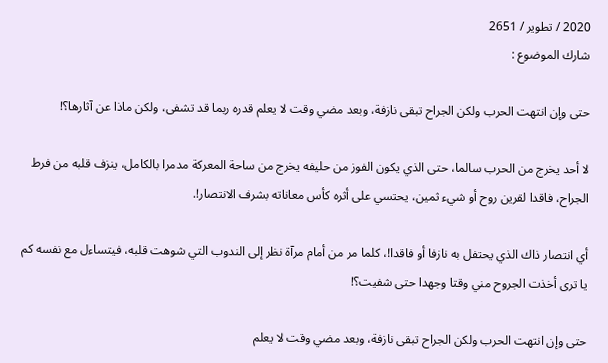2020 / تطوير / 2651
شارك الموضوع :

حتى وإن انتهت الحرب ولكن الجراح تبقى نازفة، وبعد مضي وقت لا يعلم قدره ربما قد تشفى، ولكن ماذا عن آثارها؟!

لا أحد يخرج من الحرب سالما، حتى الذي يكون الفوز من حليفه يخرج من ساحة المعركة مدمرا بالكامل، ينزف قلبه من فرط الجراح، فاقدا لقرين روح أو شيء ثمين، يحتسي على أثره كأس معاناته بشرف الانتصار!.

أي انتصار ذاك الذي يحتفل به نازفا أو فاقدا!، كلما مر من أمام مرآة نظر إلى الندوب التي شوهت قلبه، فيتساءل مع نفسه كم يا ترى أخذت الجروح مني وقتا وجهدا حتى شفيت؟!

حتى وإن انتهت الحرب ولكن الجراح تبقى نازفة، وبعد مضي وقت لا يعلم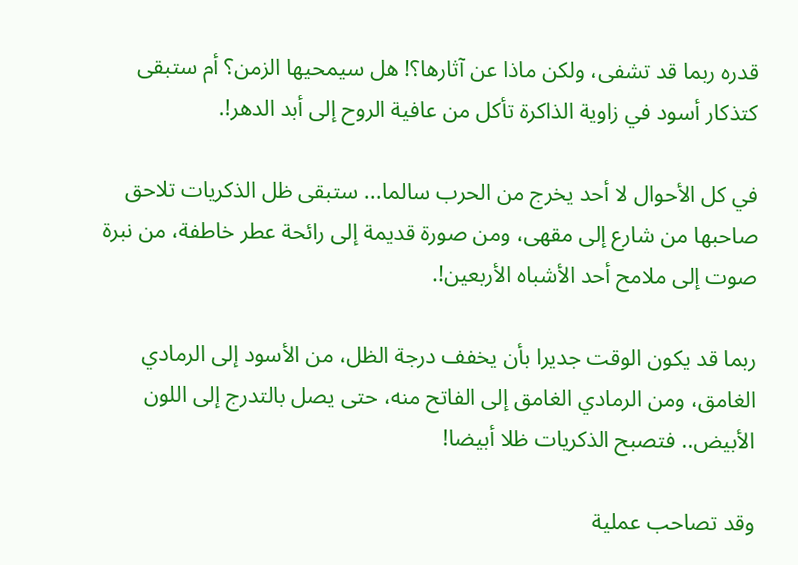قدره ربما قد تشفى، ولكن ماذا عن آثارها؟! هل سيمحيها الزمن؟ أم ستبقى كتذكار أسود في زاوية الذاكرة تأكل من عافية الروح إلى أبد الدهر!.

في كل الأحوال لا أحد يخرج من الحرب سالما... ستبقى ظل الذكريات تلاحق صاحبها من شارع إلى مقهى، ومن صورة قديمة إلى رائحة عطر خاطفة، من نبرة صوت إلى ملامح أحد الأشباه الأربعين!.

ربما قد يكون الوقت جديرا بأن يخفف درجة الظل، من الأسود إلى الرمادي الغامق، ومن الرمادي الغامق إلى الفاتح منه، حتى يصل بالتدرج إلى اللون الأبيض.. فتصبح الذكريات ظلا أبيضا!

وقد تصاحب عملية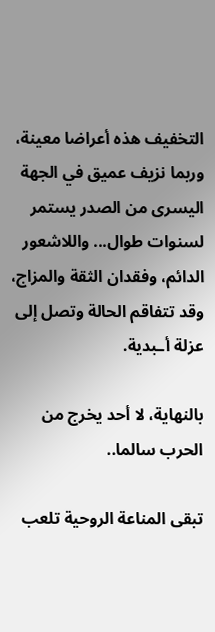التخفيف هذه أعراضا معينة، وربما نزيف عميق في الجهة اليسرى من الصدر يستمر لسنوات طوال... واللاشعور الدائم، وفقدان الثقة والمزاج، وقد تتفاقم الحالة وتصل إلى عزلة أـبدية.

بالنهاية، لا أحد يخرج من الحرب سالما..

تبقى المناعة الروحية تلعب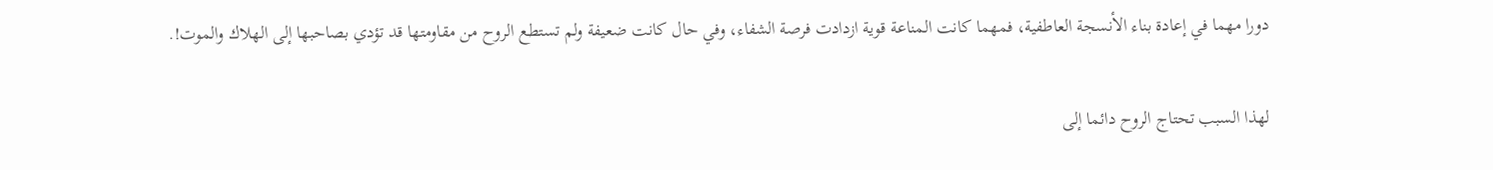دورا مهما في إعادة بناء الأنسجة العاطفية، فمهما كانت المناعة قوية ازدادت فرصة الشفاء، وفي حال كانت ضعيفة ولم تستطع الروح من مقاومتها قد تؤدي بصاحبها إلى الهلاك والموت!.

لهذا السبب تحتاج الروح دائما إلى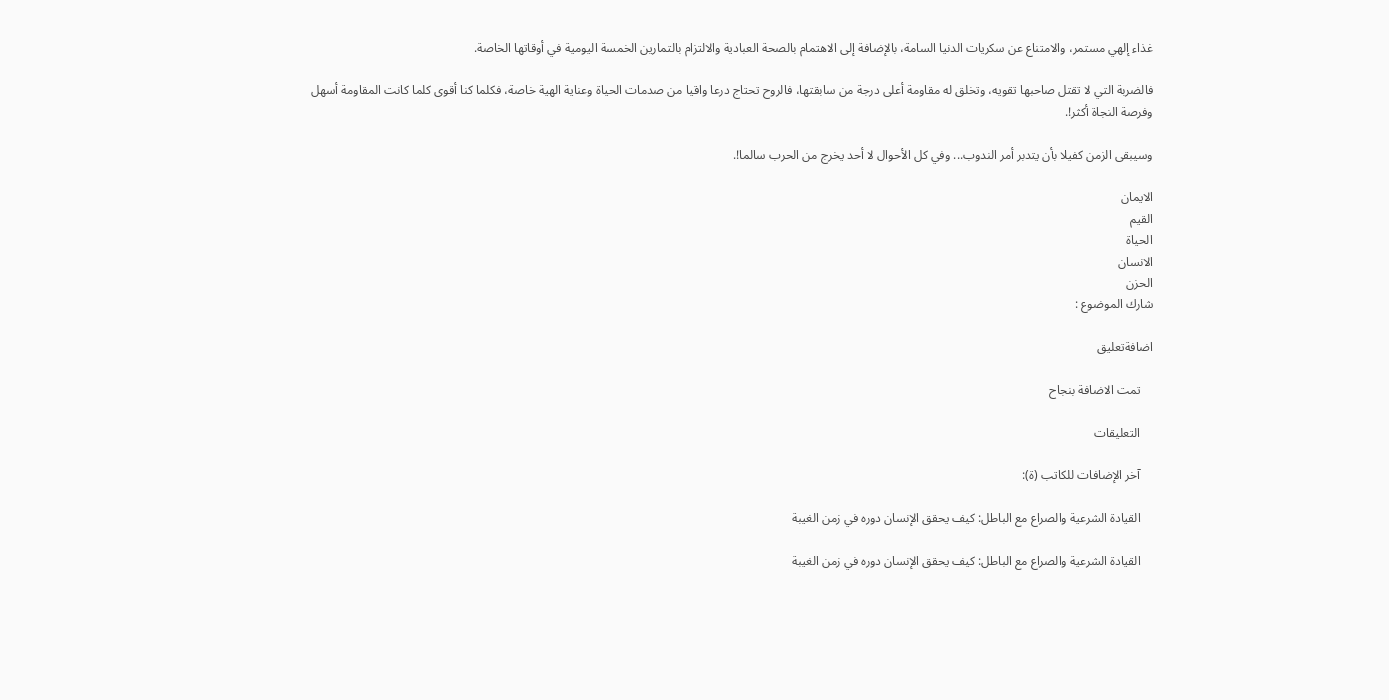غذاء إلهي مستمر، والامتناع عن سكريات الدنيا السامة، بالإضافة إلى الاهتمام بالصحة العبادية والالتزام بالتمارين الخمسة اليومية في أوقاتها الخاصة.

فالضربة التي لا تقتل صاحبها تقويه، وتخلق له مقاومة أعلى درجة من سابقتها، فالروح تحتاج درعا واقيا من صدمات الحياة وعناية الهية خاصة، فكلما كنا أقوى كلما كانت المقاومة أسهل وفرصة النجاة أكثر!.

وسيبقى الزمن كفيلا بأن يتدبر أمر الندوب... وفي كل الأحوال لا أحد يخرج من الحرب سالما!.

الايمان
القيم
الحياة
الانسان
الحزن
شارك الموضوع :

اضافةتعليق

    تمت الاضافة بنجاح

    التعليقات

    آخر الإضافات للكاتب (ة):

    القيادة الشرعية والصراع مع الباطل: كيف يحقق الإنسان دوره في زمن الغيبة

    القيادة الشرعية والصراع مع الباطل: كيف يحقق الإنسان دوره في زمن الغيبة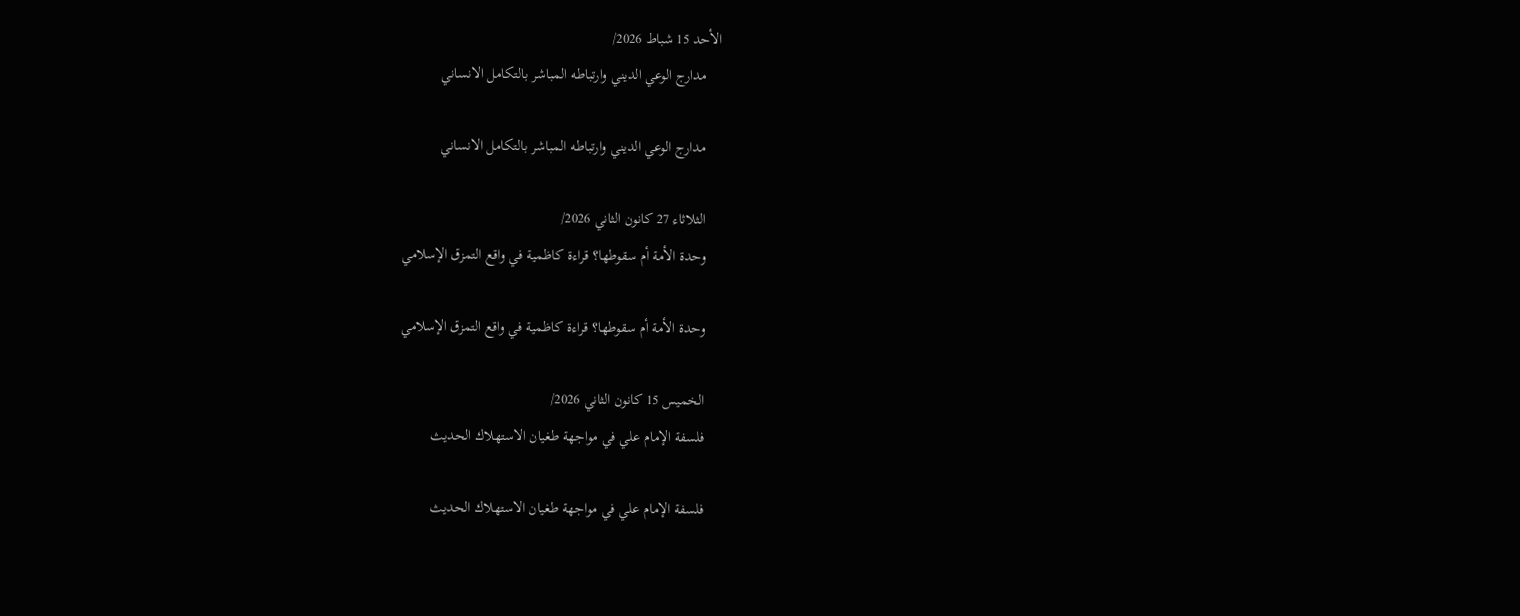الأحد 15 شباط 2026/
    مدارج الوعي الديني وارتباطه المباشر بالتكامل الانساني

    مدارج الوعي الديني وارتباطه المباشر بالتكامل الانساني

    الثلاثاء 27 كانون الثاني 2026/
    وحدة الأمة أم سقوطها؟ قراءة كاظمية في واقع التمزق الإسلامي

    وحدة الأمة أم سقوطها؟ قراءة كاظمية في واقع التمزق الإسلامي

    الخميس 15 كانون الثاني 2026/
    فلسفة الإمام علي في مواجهة طغيان الاستهلاك الحديث

    فلسفة الإمام علي في مواجهة طغيان الاستهلاك الحديث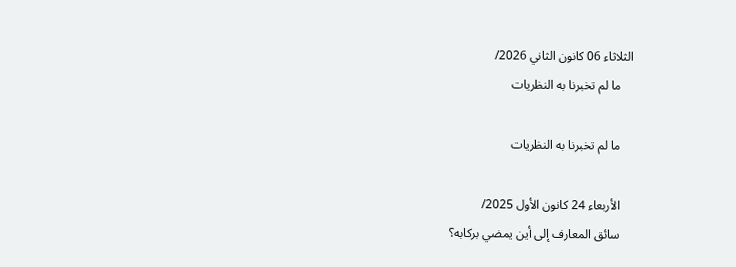الثلاثاء 06 كانون الثاني 2026/
    ما لم تخبرنا به النظريات

    ما لم تخبرنا به النظريات

    الأربعاء 24 كانون الأول 2025/
    سائق المعارف إلى أين يمضي بركابه؟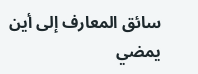سائق المعارف إلى أين يمضي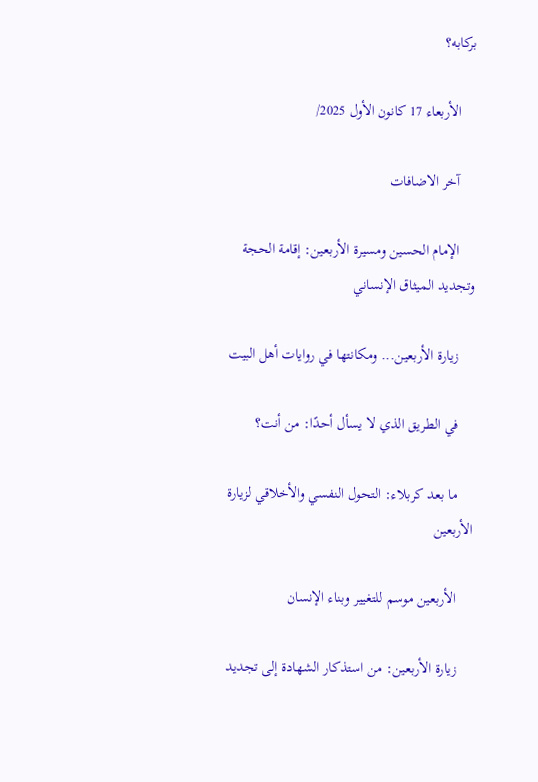بركابه؟

    الأربعاء 17 كانون الأول 2025/

    آخر الاضافات

    الإمام الحسين ومسيرة الأربعين: إقامة الحجة وتجديد الميثاق الإنساني

    زيارة الأربعين... ومكانتها في روايات أهل البيت

    في الطريق الذي لا يسأل أحدًا: من أنت؟

    ما بعد كربلاء: التحول النفسي والأخلاقي لزيارة الأربعين

    الأربعين موسم للتغيير وبناء الإنسان

    زيارة الأربعين: من استذكار الشهادة إلى تجديد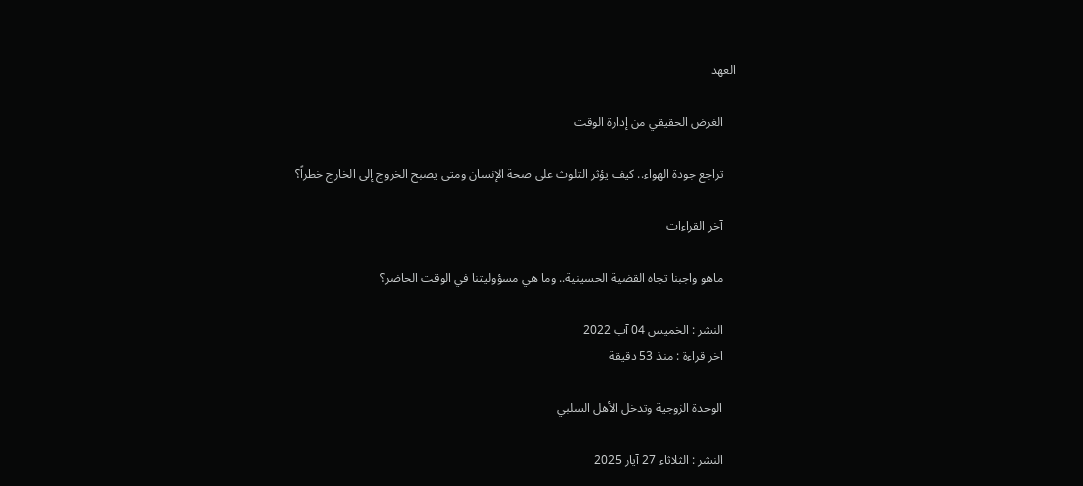العهد

    الغرض الحقيقي من إدارة الوقت

    تراجع جودة الهواء.. كيف يؤثر التلوث على صحة الإنسان ومتى يصبح الخروج إلى الخارج خطراً؟

    آخر القراءات

    ماهو واجبنا تجاه القضية الحسينية.. وما هي مسؤوليتنا في الوقت الحاضر؟

    النشر : الخميس 04 آب 2022
    اخر قراءة : منذ 53 دقيقة

    الوحدة الزوجية وتدخل الأهل السلبي

    النشر : الثلاثاء 27 آيار 2025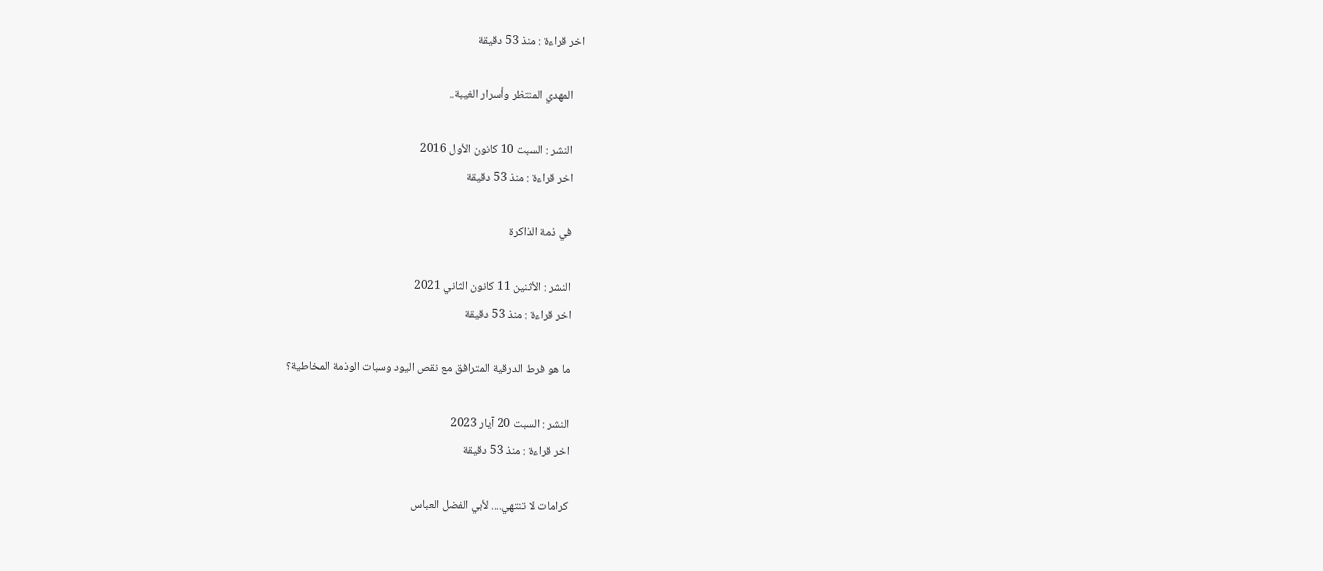اخر قراءة : منذ 53 دقيقة

    المهدي المنتظر وأسرار الغيبة..

    النشر : السبت 10 كانون الأول 2016
    اخر قراءة : منذ 53 دقيقة

    في ذمة الذاكرة

    النشر : الأثنين 11 كانون الثاني 2021
    اخر قراءة : منذ 53 دقيقة

    ما هو فرط الدرقية المترافق مع نقص اليود وسبات الوذمة المخاطية؟

    النشر : السبت 20 آيار 2023
    اخر قراءة : منذ 53 دقيقة

    كرامات لا تنتهي.... لأبي الفضل العباس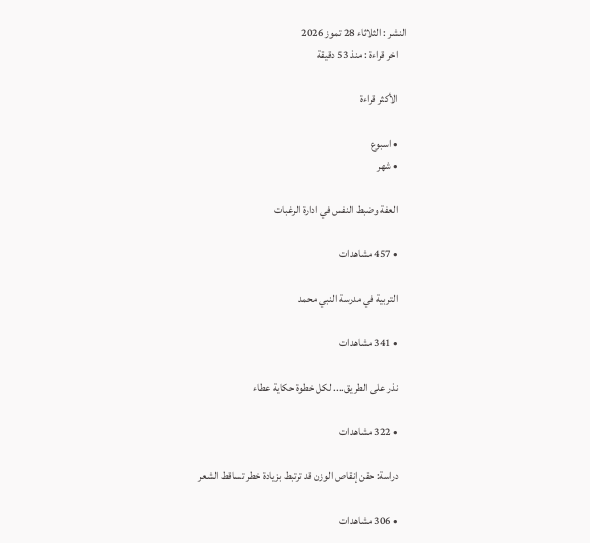النشر : الثلاثاء 28 تموز 2026
    اخر قراءة : منذ 53 دقيقة

    الأكثر قراءة

    • اسبوع
    • شهر

    العفة وضبط النفس في ادارة الرغبات

    • 457 مشاهدات

    التربية في مدرسة النبي محمد

    • 341 مشاهدات

    نذر على الطريق.... لكل خطوة حكاية عطاء

    • 322 مشاهدات

    دراسة: حقن إنقاص الوزن قد ترتبط بزيادة خطر تساقط الشعر

    • 306 مشاهدات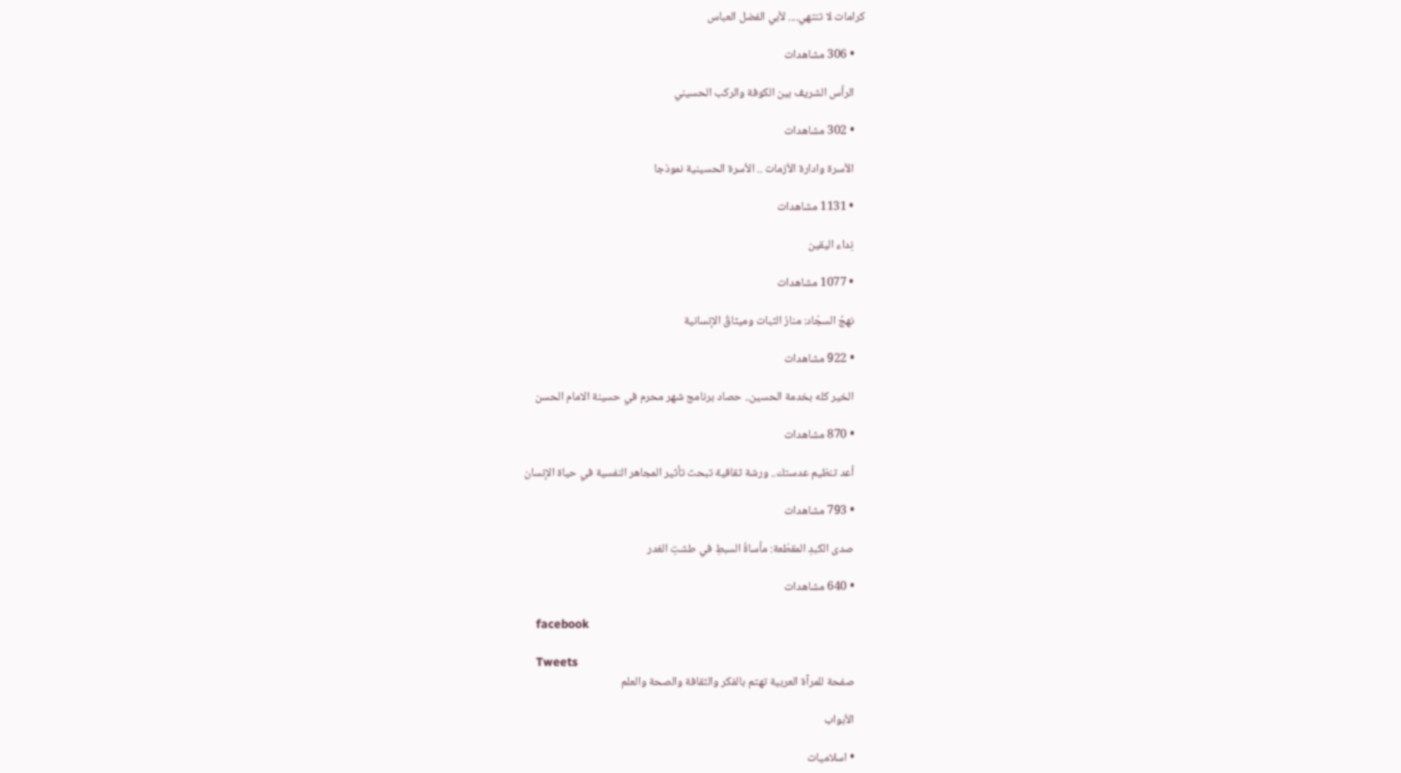كرامات لا تنتهي.... لأبي الفضل العباس

    • 306 مشاهدات

    الرأس الشريف بين الكوفة والركب الحسيني

    • 302 مشاهدات

    الأسرة وادارة الأزمات .. الأسرة الحسينية نموذجا

    • 1131 مشاهدات

    نِداء اليقين

    • 1077 مشاهدات

    نهجُ السجّاد: منارُ الثبات وميثاقُ الإنسانية

    • 922 مشاهدات

    الخير كله بخدمة الحسين.. حصاد برنامج شهر محرم في حسينة الامام الحسن

    • 870 مشاهدات

    أعد تنظيم عدستك.. ورشة ثقافية تبحث تأثير المجاهر النفسية في حياة الإنسان

    • 793 مشاهدات

    صدى الكبدِ المقطّعة: مأساةُ السبطِ في طشتِ الغدر

    • 640 مشاهدات

    facebook

    Tweets
    صفحة للمرآة العربية تهتم بالفكر والثقافة والصحة والعلم

    الأبواب

    • اسلاميات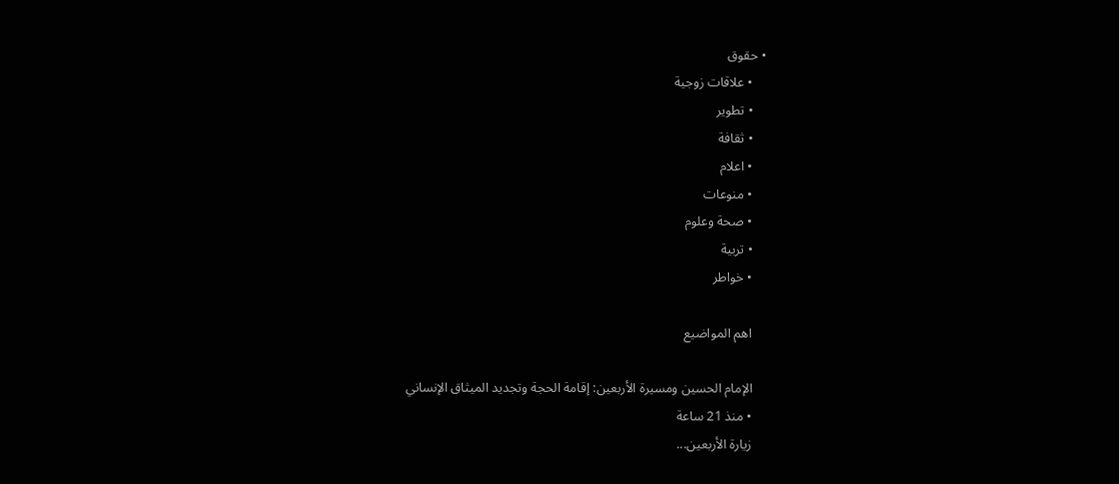• حقوق
    • علاقات زوجية
    • تطوير
    • ثقافة
    • اعلام
    • منوعات
    • صحة وعلوم
    • تربية
    • خواطر

    اهم المواضيع

    الإمام الحسين ومسيرة الأربعين: إقامة الحجة وتجديد الميثاق الإنساني
    • منذ 21 ساعة
    زيارة الأربعين...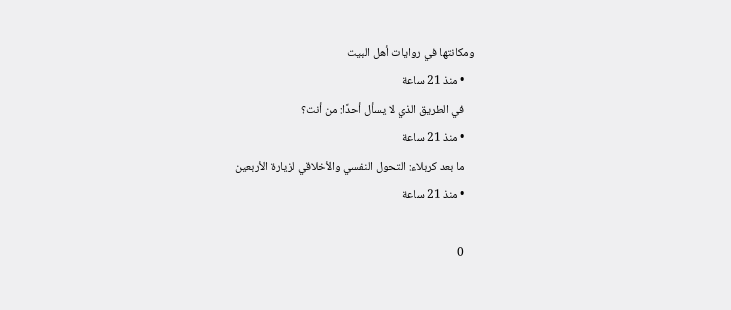ومكانتها في روايات أهل البيت
    • منذ 21 ساعة
    في الطريق الذي لا يسأل أحدًا: من أنت؟
    • منذ 21 ساعة
    ما بعد كربلاء: التحول النفسي والأخلاقي لزيارة الأربعين
    • منذ 21 ساعة

    0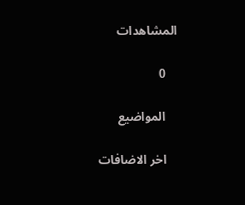المشاهدات

    0

    المواضيع

    اخر الاضافات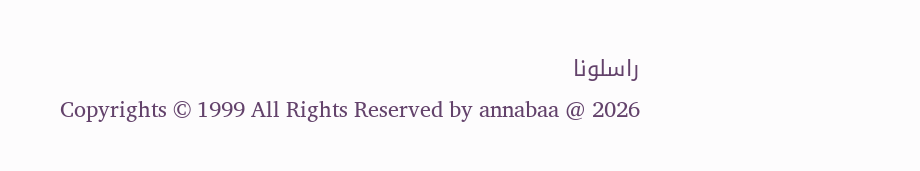راسلونا
    Copyrights © 1999 All Rights Reserved by annabaa @ 2026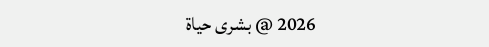2026 @ بشرى حياة